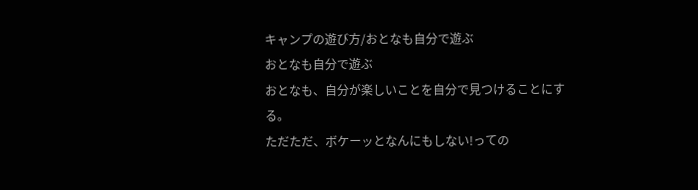キャンプの遊び方/おとなも自分で遊ぶ
おとなも自分で遊ぶ
おとなも、自分が楽しいことを自分で見つけることにする。
ただただ、ボケーッとなんにもしない!っての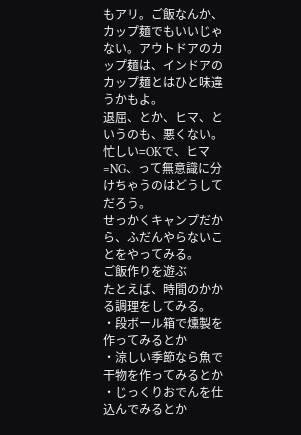もアリ。ご飯なんか、カップ麺でもいいじゃない。アウトドアのカップ麺は、インドアのカップ麺とはひと味違うかもよ。
退屈、とか、ヒマ、というのも、悪くない。忙しい=OKで、ヒマ=NG、って無意識に分けちゃうのはどうしてだろう。
せっかくキャンプだから、ふだんやらないことをやってみる。
ご飯作りを遊ぶ
たとえば、時間のかかる調理をしてみる。
・段ボール箱で燻製を作ってみるとか
・涼しい季節なら魚で干物を作ってみるとか
・じっくりおでんを仕込んでみるとか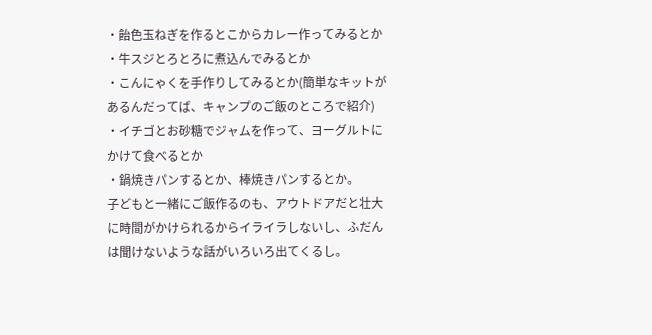・飴色玉ねぎを作るとこからカレー作ってみるとか
・牛スジとろとろに煮込んでみるとか
・こんにゃくを手作りしてみるとか(簡単なキットがあるんだってば、キャンプのご飯のところで紹介)
・イチゴとお砂糖でジャムを作って、ヨーグルトにかけて食べるとか
・鍋焼きパンするとか、棒焼きパンするとか。
子どもと一緒にご飯作るのも、アウトドアだと壮大に時間がかけられるからイライラしないし、ふだんは聞けないような話がいろいろ出てくるし。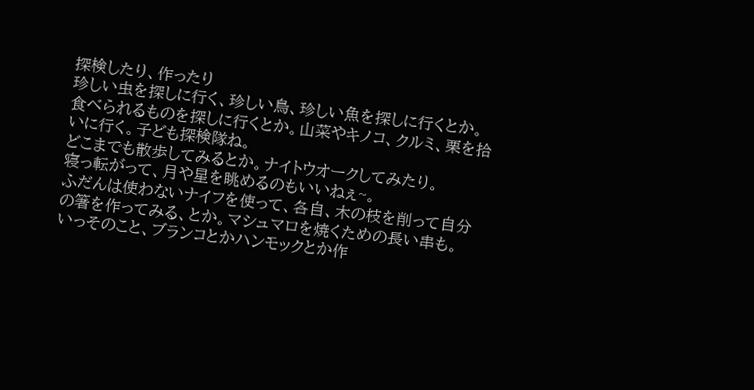探検したり、作ったり
珍しい虫を探しに行く、珍しい鳥、珍しい魚を探しに行くとか。食べられるものを探しに行くとか。山菜やキノコ、クルミ、栗を拾いに行く。子ども探検隊ね。
どこまでも散歩してみるとか。ナイトウオークしてみたり。
寝っ転がって、月や星を眺めるのもいいねぇ~。
ふだんは使わないナイフを使って、各自、木の枝を削って自分の箸を作ってみる、とか。マシュマロを焼くための長い串も。
いっそのこと、ブランコとかハンモックとか作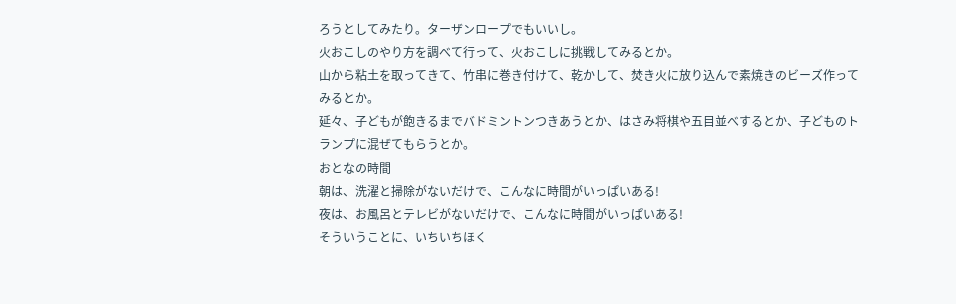ろうとしてみたり。ターザンロープでもいいし。
火おこしのやり方を調べて行って、火おこしに挑戦してみるとか。
山から粘土を取ってきて、竹串に巻き付けて、乾かして、焚き火に放り込んで素焼きのビーズ作ってみるとか。
延々、子どもが飽きるまでバドミントンつきあうとか、はさみ将棋や五目並べするとか、子どものトランプに混ぜてもらうとか。
おとなの時間
朝は、洗濯と掃除がないだけで、こんなに時間がいっぱいある!
夜は、お風呂とテレビがないだけで、こんなに時間がいっぱいある!
そういうことに、いちいちほく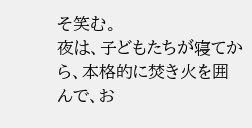そ笑む。
夜は、子どもたちが寝てから、本格的に焚き火を囲んで、お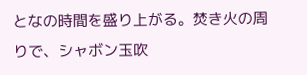となの時間を盛り上がる。焚き火の周りで、シャボン玉吹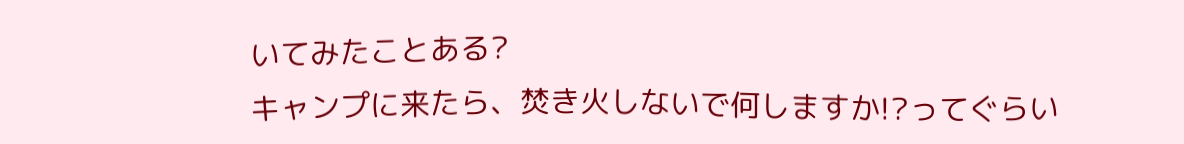いてみたことある?
キャンプに来たら、焚き火しないで何しますか!?ってぐらい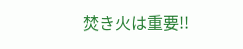焚き火は重要!!